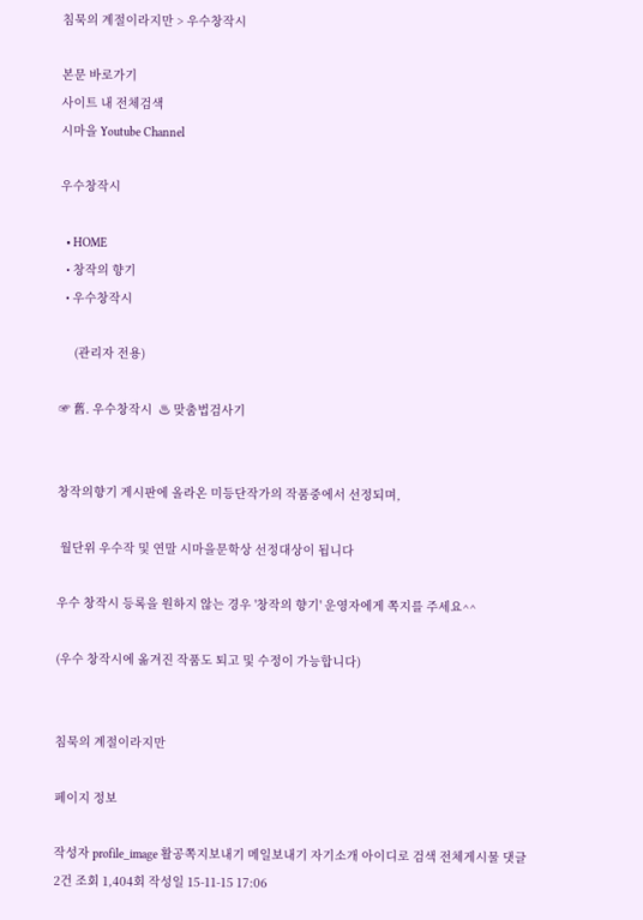침묵의 계절이라지만 > 우수창작시

본문 바로가기
사이트 내 전체검색
시마을 Youtube Channel

우수창작시

  • HOME
  • 창작의 향기
  • 우수창작시

     (관리자 전용)

☞ 舊. 우수창작시  ♨ 맞춤법검사기


창작의향기 게시판에 올라온 미등단작가의 작품중에서 선정되며,

 월단위 우수작 및 연말 시마을문학상 선정대상이 됩니다

우수 창작시 등록을 원하지 않는 경우 '창작의 향기' 운영자에게 쪽지를 주세요^^

(우수 창작시에 옮겨진 작품도 퇴고 및 수정이 가능합니다)


침묵의 계절이라지만

페이지 정보

작성자 profile_image 활공쪽지보내기 메일보내기 자기소개 아이디로 검색 전체게시물 댓글 2건 조회 1,404회 작성일 15-11-15 17:06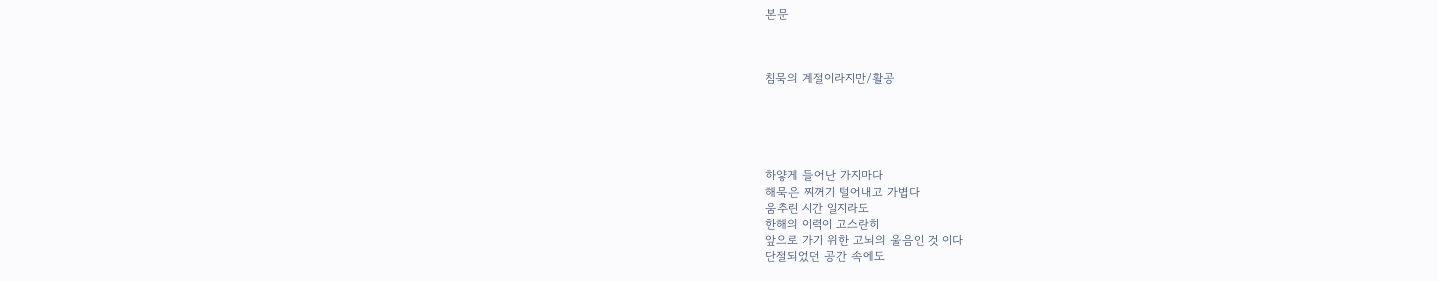본문



침묵의 계절이라지만/활공





하얗게 들어난 가지마다
해묵은 찌꺼기 털어내고 가볍다
움추린 시간 일지라도
한해의 이력이 고스란히
앞으로 가기 위한 고뇌의 울음인 것 이다
단절되었던 공간 속에도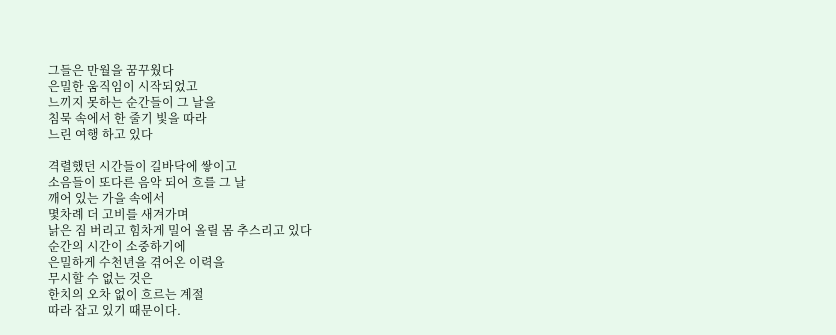그들은 만월을 꿈꾸웠다
은밀한 움직임이 시작되었고
느끼지 못하는 순간들이 그 날을
침묵 속에서 한 줄기 빛을 따라
느린 여행 하고 있다

격렬했던 시간들이 길바닥에 쌓이고
소음들이 또다른 음악 되어 흐를 그 날
깨어 있는 가을 속에서
몇차례 더 고비를 새겨가며
낡은 짐 버리고 힘차게 밀어 올릴 몸 추스리고 있다
순간의 시간이 소중하기에
은밀하게 수천년을 겪어온 이력을
무시할 수 없는 것은
한치의 오차 없이 흐르는 계절
따라 잡고 있기 때문이다.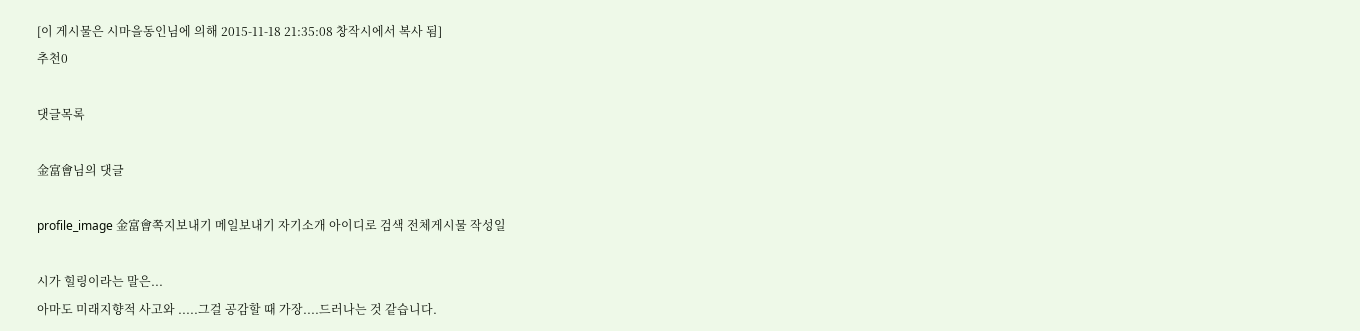[이 게시물은 시마을동인님에 의해 2015-11-18 21:35:08 창작시에서 복사 됨]
추천0

댓글목록

金富會님의 댓글

profile_image 金富會쪽지보내기 메일보내기 자기소개 아이디로 검색 전체게시물 작성일

시가 힐링이라는 말은...
아마도 미래지향적 사고와 .....그걸 공감할 때 가장....드러나는 것 같습니다.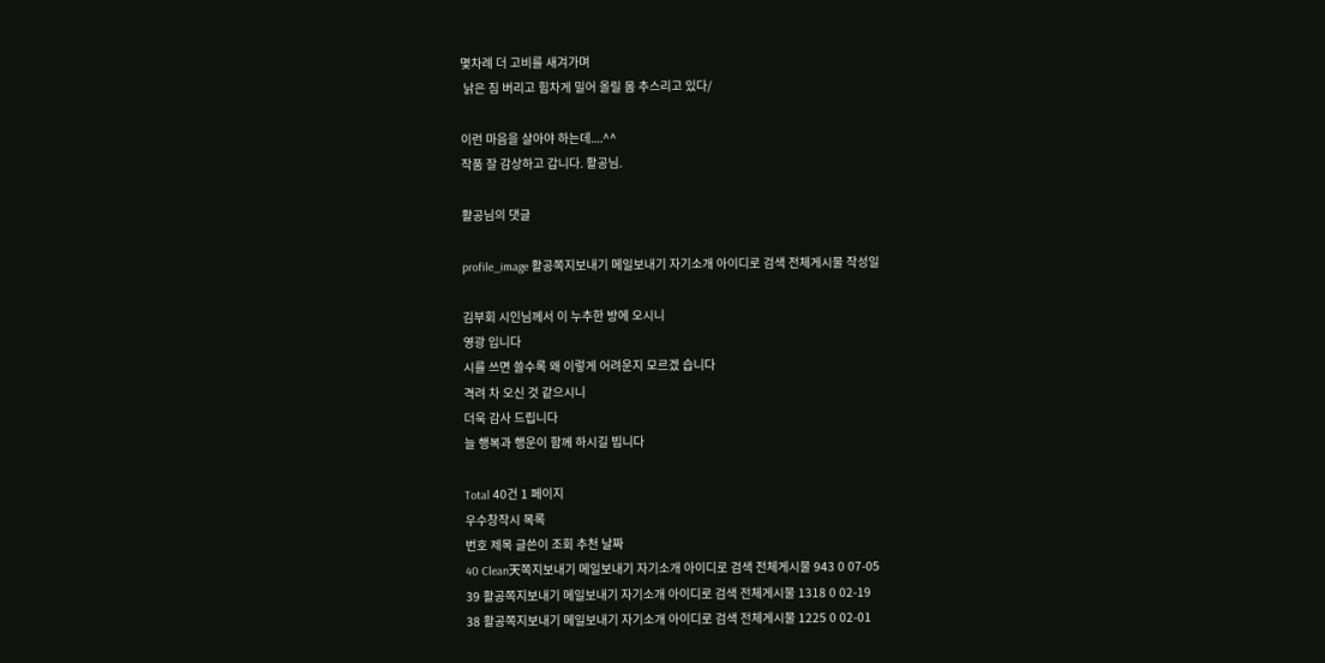몇차례 더 고비를 새겨가며
 낡은 짐 버리고 힘차게 밀어 올릴 몸 추스리고 있다/

이런 마음을 살아야 하는데....^^
작품 잘 감상하고 갑니다. 활공님.

활공님의 댓글

profile_image 활공쪽지보내기 메일보내기 자기소개 아이디로 검색 전체게시물 작성일

김부회 시인님께서 이 누추한 방에 오시니
영광 입니다
시를 쓰면 쓸수록 왜 이렇게 어려운지 모르겠 습니다
격려 차 오신 것 같으시니
더욱 감사 드립니다
늘 행복과 행운이 함께 하시길 빕니다

Total 40건 1 페이지
우수창작시 목록
번호 제목 글쓴이 조회 추천 날짜
40 Clean天쪽지보내기 메일보내기 자기소개 아이디로 검색 전체게시물 943 0 07-05
39 활공쪽지보내기 메일보내기 자기소개 아이디로 검색 전체게시물 1318 0 02-19
38 활공쪽지보내기 메일보내기 자기소개 아이디로 검색 전체게시물 1225 0 02-01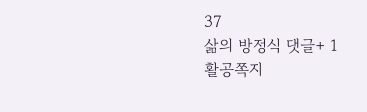37
삶의 방정식 댓글+ 1
활공쪽지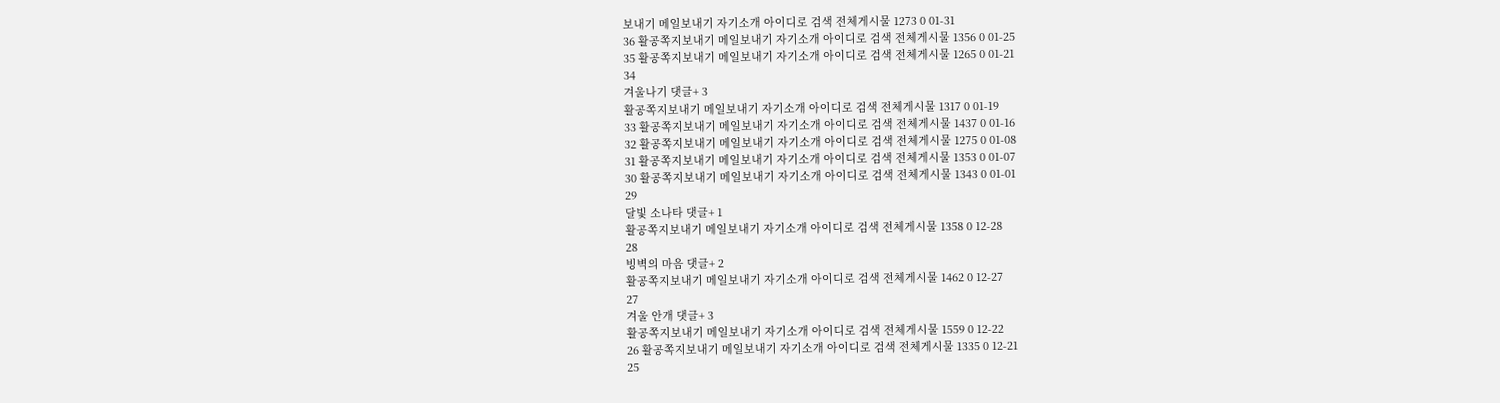보내기 메일보내기 자기소개 아이디로 검색 전체게시물 1273 0 01-31
36 활공쪽지보내기 메일보내기 자기소개 아이디로 검색 전체게시물 1356 0 01-25
35 활공쪽지보내기 메일보내기 자기소개 아이디로 검색 전체게시물 1265 0 01-21
34
겨울나기 댓글+ 3
활공쪽지보내기 메일보내기 자기소개 아이디로 검색 전체게시물 1317 0 01-19
33 활공쪽지보내기 메일보내기 자기소개 아이디로 검색 전체게시물 1437 0 01-16
32 활공쪽지보내기 메일보내기 자기소개 아이디로 검색 전체게시물 1275 0 01-08
31 활공쪽지보내기 메일보내기 자기소개 아이디로 검색 전체게시물 1353 0 01-07
30 활공쪽지보내기 메일보내기 자기소개 아이디로 검색 전체게시물 1343 0 01-01
29
달빛 소나타 댓글+ 1
활공쪽지보내기 메일보내기 자기소개 아이디로 검색 전체게시물 1358 0 12-28
28
빙벽의 마음 댓글+ 2
활공쪽지보내기 메일보내기 자기소개 아이디로 검색 전체게시물 1462 0 12-27
27
겨울 안개 댓글+ 3
활공쪽지보내기 메일보내기 자기소개 아이디로 검색 전체게시물 1559 0 12-22
26 활공쪽지보내기 메일보내기 자기소개 아이디로 검색 전체게시물 1335 0 12-21
25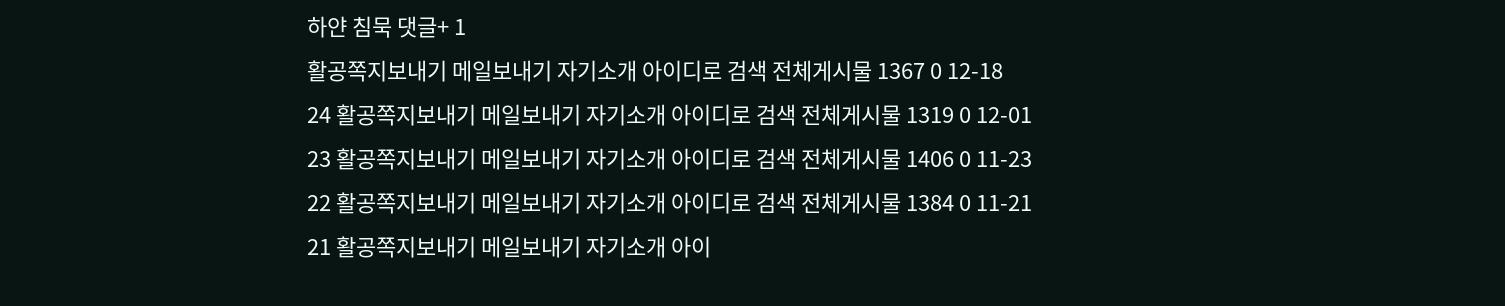하얀 침묵 댓글+ 1
활공쪽지보내기 메일보내기 자기소개 아이디로 검색 전체게시물 1367 0 12-18
24 활공쪽지보내기 메일보내기 자기소개 아이디로 검색 전체게시물 1319 0 12-01
23 활공쪽지보내기 메일보내기 자기소개 아이디로 검색 전체게시물 1406 0 11-23
22 활공쪽지보내기 메일보내기 자기소개 아이디로 검색 전체게시물 1384 0 11-21
21 활공쪽지보내기 메일보내기 자기소개 아이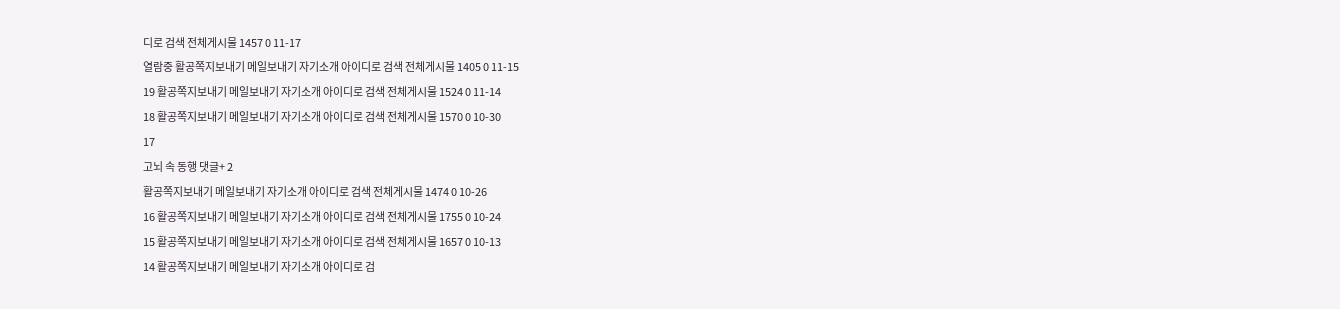디로 검색 전체게시물 1457 0 11-17
열람중 활공쪽지보내기 메일보내기 자기소개 아이디로 검색 전체게시물 1405 0 11-15
19 활공쪽지보내기 메일보내기 자기소개 아이디로 검색 전체게시물 1524 0 11-14
18 활공쪽지보내기 메일보내기 자기소개 아이디로 검색 전체게시물 1570 0 10-30
17
고뇌 속 동행 댓글+ 2
활공쪽지보내기 메일보내기 자기소개 아이디로 검색 전체게시물 1474 0 10-26
16 활공쪽지보내기 메일보내기 자기소개 아이디로 검색 전체게시물 1755 0 10-24
15 활공쪽지보내기 메일보내기 자기소개 아이디로 검색 전체게시물 1657 0 10-13
14 활공쪽지보내기 메일보내기 자기소개 아이디로 검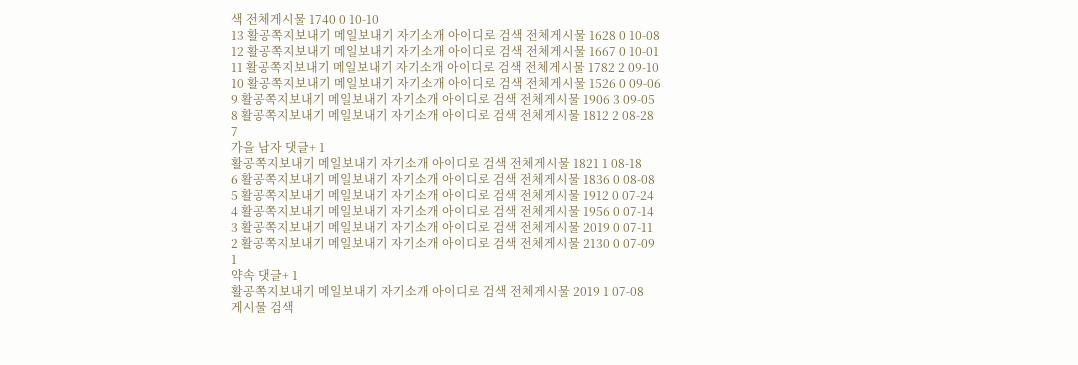색 전체게시물 1740 0 10-10
13 활공쪽지보내기 메일보내기 자기소개 아이디로 검색 전체게시물 1628 0 10-08
12 활공쪽지보내기 메일보내기 자기소개 아이디로 검색 전체게시물 1667 0 10-01
11 활공쪽지보내기 메일보내기 자기소개 아이디로 검색 전체게시물 1782 2 09-10
10 활공쪽지보내기 메일보내기 자기소개 아이디로 검색 전체게시물 1526 0 09-06
9 활공쪽지보내기 메일보내기 자기소개 아이디로 검색 전체게시물 1906 3 09-05
8 활공쪽지보내기 메일보내기 자기소개 아이디로 검색 전체게시물 1812 2 08-28
7
가을 남자 댓글+ 1
활공쪽지보내기 메일보내기 자기소개 아이디로 검색 전체게시물 1821 1 08-18
6 활공쪽지보내기 메일보내기 자기소개 아이디로 검색 전체게시물 1836 0 08-08
5 활공쪽지보내기 메일보내기 자기소개 아이디로 검색 전체게시물 1912 0 07-24
4 활공쪽지보내기 메일보내기 자기소개 아이디로 검색 전체게시물 1956 0 07-14
3 활공쪽지보내기 메일보내기 자기소개 아이디로 검색 전체게시물 2019 0 07-11
2 활공쪽지보내기 메일보내기 자기소개 아이디로 검색 전체게시물 2130 0 07-09
1
약속 댓글+ 1
활공쪽지보내기 메일보내기 자기소개 아이디로 검색 전체게시물 2019 1 07-08
게시물 검색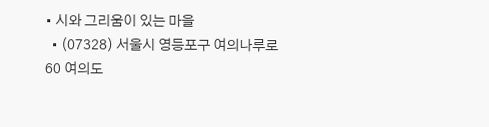• 시와 그리움이 있는 마을
  • (07328) 서울시 영등포구 여의나루로 60 여의도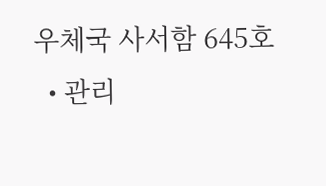우체국 사서함 645호
  • 관리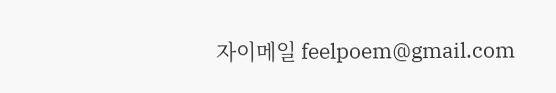자이메일 feelpoem@gmail.com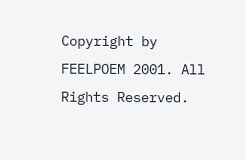Copyright by FEELPOEM 2001. All Rights Reserved.